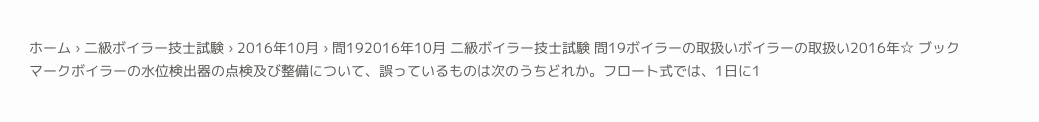ホーム › 二級ボイラー技士試験 › 2016年10月 › 問192016年10月 二級ボイラー技士試験 問19ボイラーの取扱いボイラーの取扱い2016年☆ ブックマークボイラーの水位検出器の点検及び整備について、誤っているものは次のうちどれか。フロート式では、1日に1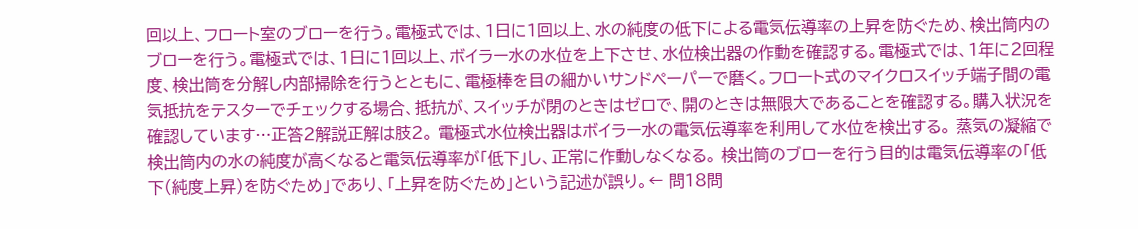回以上、フロート室のブローを行う。電極式では、1日に1回以上、水の純度の低下による電気伝導率の上昇を防ぐため、検出筒内のブローを行う。電極式では、1日に1回以上、ボイラー水の水位を上下させ、水位検出器の作動を確認する。電極式では、1年に2回程度、検出筒を分解し内部掃除を行うとともに、電極棒を目の細かいサンドペーパーで磨く。フロート式のマイクロスイッチ端子間の電気抵抗をテスターでチェックする場合、抵抗が、スイッチが閉のときはゼロで、開のときは無限大であることを確認する。購入状況を確認しています…正答2解説正解は肢2。 電極式水位検出器はボイラー水の電気伝導率を利用して水位を検出する。 蒸気の凝縮で検出筒内の水の純度が高くなると電気伝導率が「低下」し、正常に作動しなくなる。 検出筒のブローを行う目的は電気伝導率の「低下(純度上昇)を防ぐため」であり、「上昇を防ぐため」という記述が誤り。← 問18問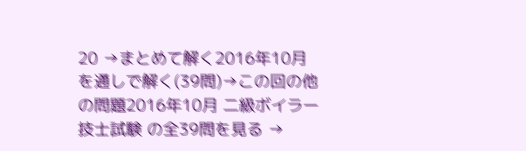20 →まとめて解く2016年10月を通しで解く(39問)→この回の他の問題2016年10月 二級ボイラー技士試験 の全39問を見る →